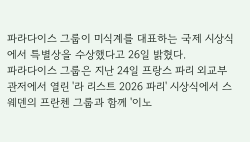파라다이스 그룹이 미식계를 대표하는 국제 시상식에서 특별상을 수상했다고 26일 밝혔다.
파라다이스 그룹은 지난 24일 프랑스 파리 외교부 관저에서 열린 '라 리스트 2026 파리' 시상식에서 스웨덴의 프란첸 그룹과 함께 '이노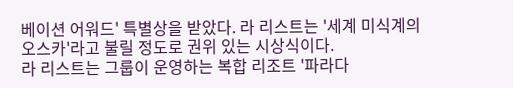베이션 어워드' 특별상을 받았다. 라 리스트는 '세계 미식계의 오스카'라고 불릴 정도로 권위 있는 시상식이다.
라 리스트는 그룹이 운영하는 복합 리조트 '파라다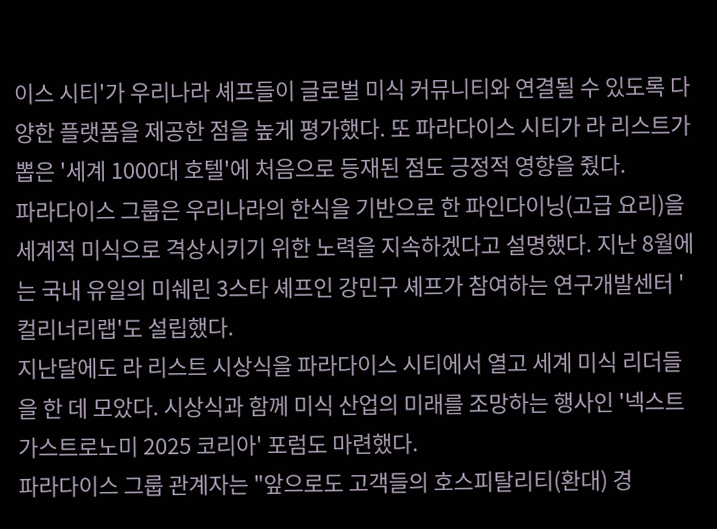이스 시티'가 우리나라 셰프들이 글로벌 미식 커뮤니티와 연결될 수 있도록 다양한 플랫폼을 제공한 점을 높게 평가했다. 또 파라다이스 시티가 라 리스트가 뽑은 '세계 1000대 호텔'에 처음으로 등재된 점도 긍정적 영향을 줬다.
파라다이스 그룹은 우리나라의 한식을 기반으로 한 파인다이닝(고급 요리)을 세계적 미식으로 격상시키기 위한 노력을 지속하겠다고 설명했다. 지난 8월에는 국내 유일의 미쉐린 3스타 셰프인 강민구 셰프가 참여하는 연구개발센터 '컬리너리랩'도 설립했다.
지난달에도 라 리스트 시상식을 파라다이스 시티에서 열고 세계 미식 리더들을 한 데 모았다. 시상식과 함께 미식 산업의 미래를 조망하는 행사인 '넥스트 가스트로노미 2025 코리아' 포럼도 마련했다.
파라다이스 그룹 관계자는 "앞으로도 고객들의 호스피탈리티(환대) 경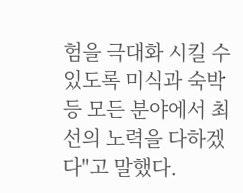험을 극대화 시킬 수 있도록 미식과 숙박 등 모든 분야에서 최선의 노력을 다하겠다"고 말했다.